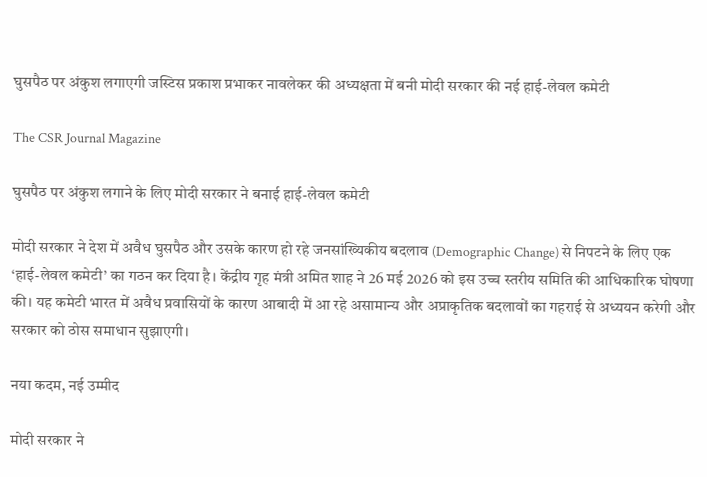घुसपैठ पर अंकुश लगाएगी जस्टिस प्रकाश प्रभाकर नावलेकर की अध्यक्षता में बनी मोदी सरकार की नई हाई-लेवल कमेटी

The CSR Journal Magazine

घुसपैठ पर अंकुश लगाने के लिए मोदी सरकार ने बनाई हाई-लेवल कमेटी

मोदी सरकार ने देश में अवैध घुसपैठ और उसके कारण हो रहे जनसांख्यिकीय बदलाव (Demographic Change) से निपटने के लिए एक ‘हाई-लेवल कमेटी’ का गठन कर दिया है। केंद्रीय गृह मंत्री अमित शाह ने 26 मई 2026 को इस उच्च स्तरीय समिति की आधिकारिक घोषणा की। यह कमेटी भारत में अवैध प्रवासियों के कारण आबादी में आ रहे असामान्य और अप्राकृतिक बदलावों का गहराई से अध्ययन करेगी और सरकार को ठोस समाधान सुझाएगी।

नया कदम, नई उम्मीद

मोदी सरकार ने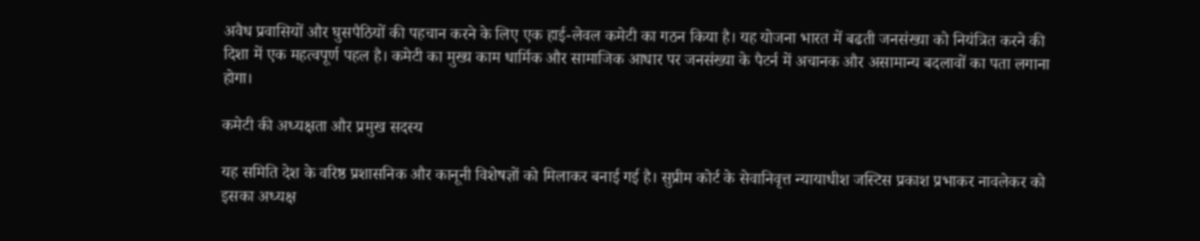अवैध प्रवासियों और घुसपैठियों की पहचान करने के लिए एक हाई-लेवल कमेटी का गठन किया है। यह योजना भारत में बढती जनसंख्या को नियंत्रित करने की दिशा में एक महत्वपूर्ण पहल है। कमेटी का मुख्य काम धार्मिक और सामाजिक आधार पर जनसंख्या के पैटर्न में अचानक और असामान्य बदलावों का पता लगाना होगा।

कमेटी की अध्यक्षता और प्रमुख सदस्य

यह समिति देश के वरिष्ठ प्रशासनिक और कानूनी विशेषज्ञों को मिलाकर बनाई गई है। सुप्रीम कोर्ट के सेवानिवृत्त न्यायाधीश जस्टिस प्रकाश प्रभाकर नावलेकर को इसका अध्यक्ष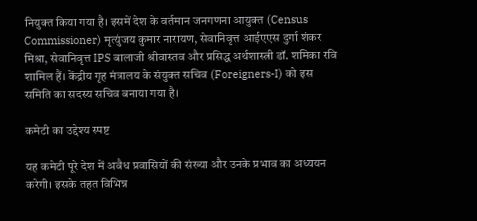नियुक्त किया गया है। इसमें देश के वर्तमान जनगणना आयुक्त (Census Commissioner) मृत्युंजय कुमार नारायण, सेवानिवृत्त आईएएस दुर्गा शंकर मिश्रा, सेवानिवृत्त IPS बालाजी श्रीवास्तव और प्रसिद्ध अर्थशास्त्री डॉ. शमिका रवि शामिल हैं। केंद्रीय गृह मंत्रालय के संयुक्त सचिव (Foreigners-I) को इस समिति का सदस्य सचिव बनाया गया है।

कमेटी का उद्देश्य स्पष्ट

यह कमेटी पूरे देश में अवैध प्रवासियों की संख्या और उनके प्रभाव का अध्ययन करेगी। इसके तहत विभिन्न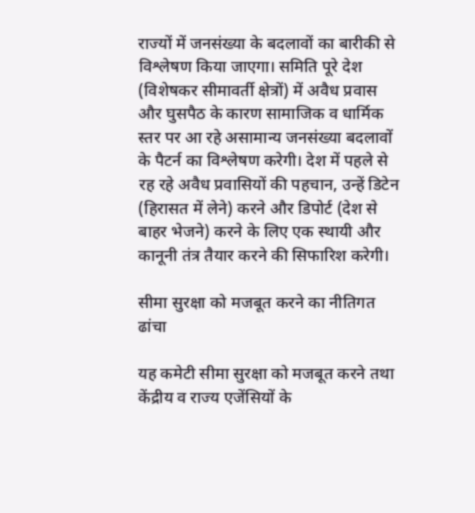राज्यों में जनसंख्या के बदलावों का बारीकी से विश्लेषण किया जाएगा। समिति पूरे देश (विशेषकर सीमावर्ती क्षेत्रों) में अवैध प्रवास और घुसपैठ के कारण सामाजिक व धार्मिक स्तर पर आ रहे असामान्य जनसंख्या बदलावों के पैटर्न का विश्लेषण करेगी। देश में पहले से रह रहे अवैध प्रवासियों की पहचान, उन्हें डिटेन (हिरासत में लेने) करने और डिपोर्ट (देश से बाहर भेजने) करने के लिए एक स्थायी और कानूनी तंत्र तैयार करने की सिफारिश करेगी।

सीमा सुरक्षा को मजबूत करने का नीतिगत ढांचा

यह कमेटी सीमा सुरक्षा को मजबूत करने तथा केंद्रीय व राज्य एजेंसियों के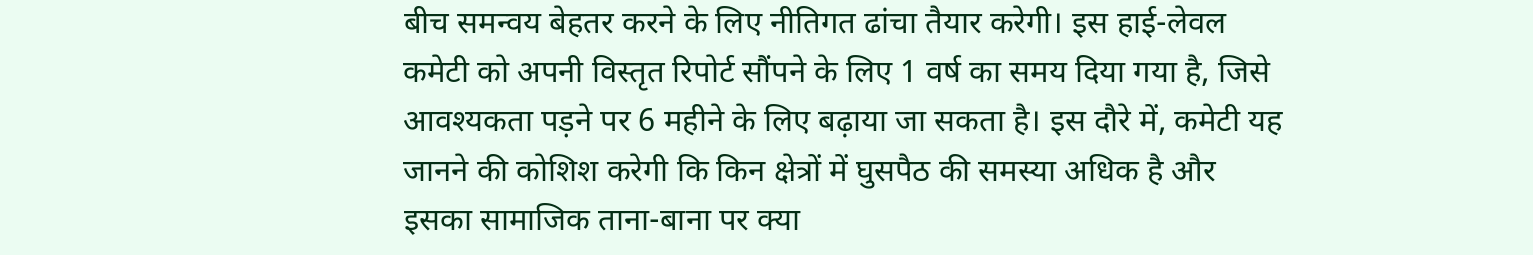बीच समन्वय बेहतर करने के लिए नीतिगत ढांचा तैयार करेगी। इस हाई-लेवल कमेटी को अपनी विस्तृत रिपोर्ट सौंपने के लिए 1 वर्ष का समय दिया गया है, जिसे आवश्यकता पड़ने पर 6 महीने के लिए बढ़ाया जा सकता है। इस दौरे में, कमेटी यह जानने की कोशिश करेगी कि किन क्षेत्रों में घुसपैठ की समस्या अधिक है और इसका सामाजिक ताना-बाना पर क्या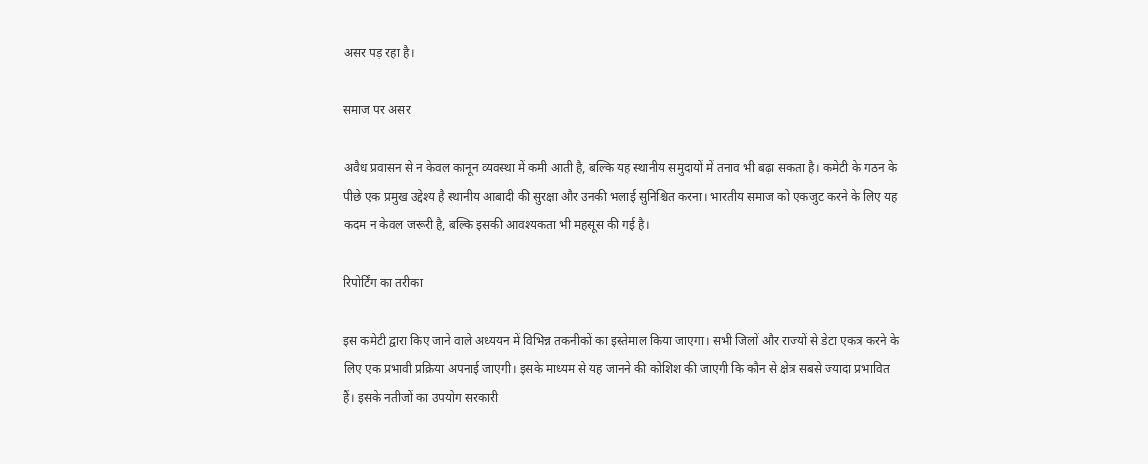असर पड़ रहा है।

समाज पर असर

अवैध प्रवासन से न केवल कानून व्यवस्था में कमी आती है, बल्कि यह स्थानीय समुदायों में तनाव भी बढ़ा सकता है। कमेटी के गठन के पीछे एक प्रमुख उद्देश्य है स्थानीय आबादी की सुरक्षा और उनकी भलाई सुनिश्चित करना। भारतीय समाज को एकजुट करने के लिए यह कदम न केवल जरूरी है, बल्कि इसकी आवश्यकता भी महसूस की गई है।

रिपोर्टिंग का तरीका

इस कमेटी द्वारा किए जाने वाले अध्ययन में विभिन्न तकनीकों का इस्तेमाल किया जाएगा। सभी जिलों और राज्यों से डेटा एकत्र करने के लिए एक प्रभावी प्रक्रिया अपनाई जाएगी। इसके माध्यम से यह जानने की कोशिश की जाएगी कि कौन से क्षेत्र सबसे ज्यादा प्रभावित हैं। इसके नतीजों का उपयोग सरकारी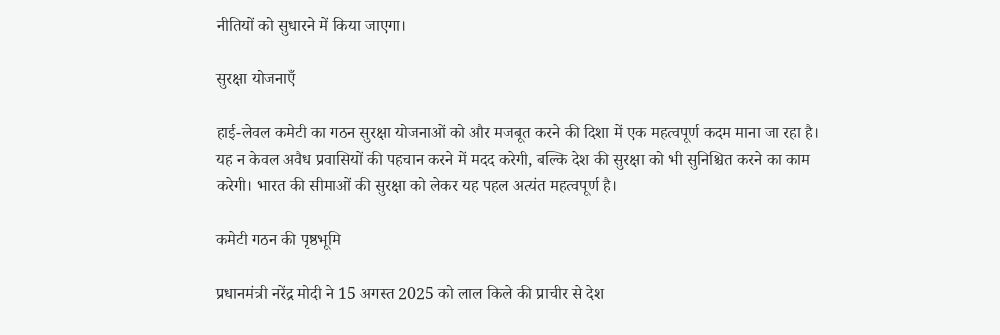नीतियों को सुधारने में किया जाएगा।

सुरक्षा योजनाएँ

हाई-लेवल कमेटी का गठन सुरक्षा योजनाओं को और मजबूत करने की दिशा में एक महत्वपूर्ण कदम माना जा रहा है। यह न केवल अवैध प्रवासियों की पहचान करने में मदद करेगी, बल्कि देश की सुरक्षा को भी सुनिश्चित करने का काम करेगी। भारत की सीमाओं की सुरक्षा को लेकर यह पहल अत्यंत महत्वपूर्ण है।

कमेटी गठन की पृष्ठभूमि

प्रधानमंत्री नरेंद्र मोदी ने 15 अगस्त 2025 को लाल किले की प्राचीर से देश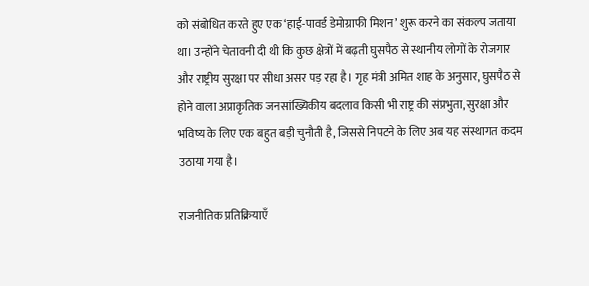को संबोधित करते हुए एक ‘हाई-पावर्ड डेमोग्राफी मिशन’ शुरू करने का संकल्प जताया था। उन्होंने चेतावनी दी थी कि कुछ क्षेत्रों में बढ़ती घुसपैठ से स्थानीय लोगों के रोजगार और राष्ट्रीय सुरक्षा पर सीधा असर पड़ रहा है। गृह मंत्री अमित शाह के अनुसार, घुसपैठ से होने वाला अप्राकृतिक जनसांख्यिकीय बदलाव किसी भी राष्ट्र की संप्रभुता, सुरक्षा और भविष्य के लिए एक बहुत बड़ी चुनौती है, जिससे निपटने के लिए अब यह संस्थागत कदम उठाया गया है।

राजनीतिक प्रतिक्रियाएँ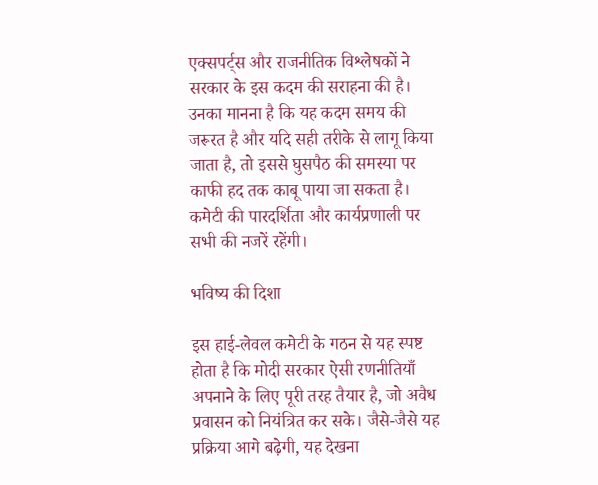एक्सपर्ट्स और राजनीतिक विश्लेषकों ने सरकार के इस कदम की सराहना की है। उनका मानना है कि यह कदम समय की जरूरत है और यदि सही तरीके से लागू किया जाता है, तो इससे घुसपैठ की समस्या पर काफी हद तक काबू पाया जा सकता है। कमेटी की पारदर्शिता और कार्यप्रणाली पर सभी की नजरें रहेंगी।

भविष्य की दिशा

इस हाई-लेवल कमेटी के गठन से यह स्पष्ट होता है कि मोदी सरकार ऐसी रणनीतियाँ अपनाने के लिए पूरी तरह तैयार है, जो अवैध प्रवासन को नियंत्रित कर सके। जैसे-जैसे यह प्रक्रिया आगे बढ़ेगी, यह देखना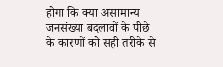होगा कि क्या असामान्य जनसंख्या बदलावों के पीछे के कारणों को सही तरीके से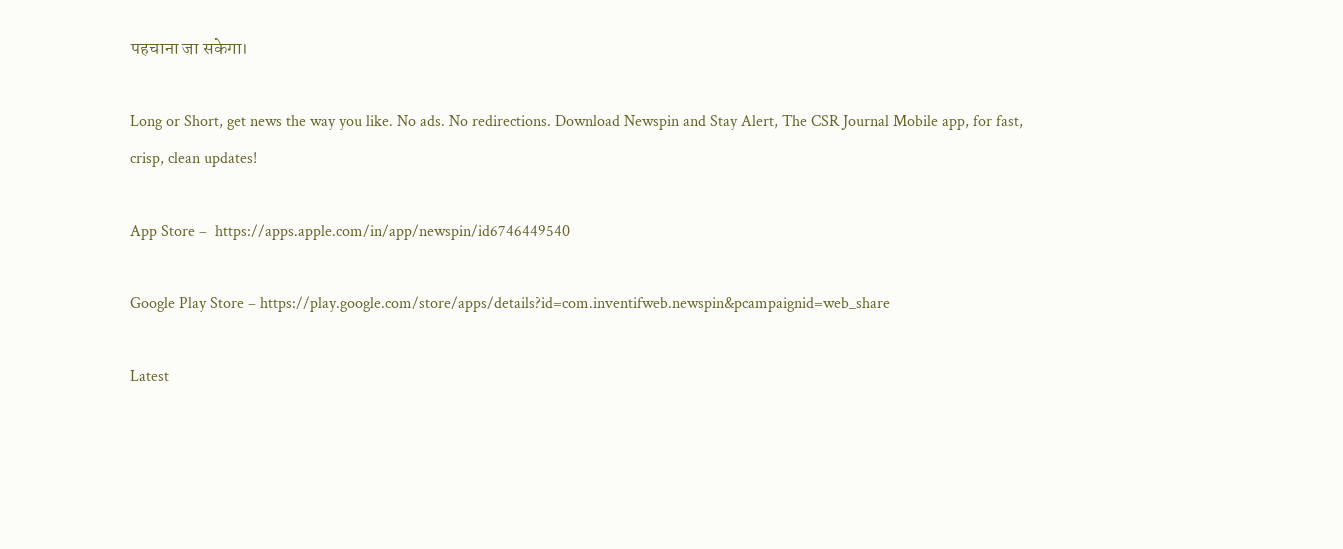पहचाना जा सकेगा।

Long or Short, get news the way you like. No ads. No redirections. Download Newspin and Stay Alert, The CSR Journal Mobile app, for fast, crisp, clean updates!

App Store –  https://apps.apple.com/in/app/newspin/id6746449540

Google Play Store – https://play.google.com/store/apps/details?id=com.inventifweb.newspin&pcampaignid=web_share

Latest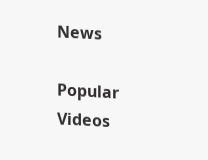News

Popular Videos